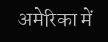अमेरिका में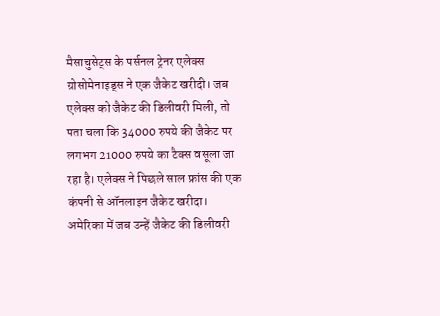मैसाचुसेट्स के पर्सनल ट्रेनर एलेक्स ग्रोसोमेनाइड्स ने एक जैकेट खरीदी। जब एलेक्स को जैकेट की डिलीवरी मिली, तो पता चला कि 34000 रुपये की जैकेट पर लगभग 21000 रुपये का टैक्स वसूला जा रहा है। एलेक्स ने पिछले साल फ्रांस की एक कंपनी से ऑनलाइन जैकेट खरीदा। अमेरिका में जब उन्हें जैकेट की डिलीवरी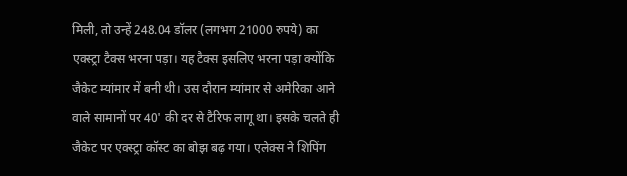मिली, तो उन्हें 248.04 डॉलर (लगभग 21000 रुपये) का एक्स्ट्रा टैक्स भरना पड़ा। यह टैक्स इसलिए भरना पड़ा क्योंकि जैकेट म्यांमार में बनी थी। उस दौरान म्यांमार से अमेरिका आने वाले सामानों पर 40' की दर से टैरिफ लागू था। इसके चलते ही जैकेट पर एक्स्ट्रा कॉस्ट का बोझ बढ़ गया। एलेक्स ने शिपिंग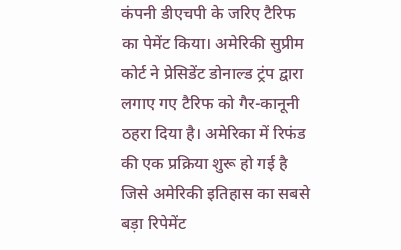कंपनी डीएचपी के जरिए टैरिफ का पेमेंट किया। अमेरिकी सुप्रीम कोर्ट ने प्रेसिडेंट डोनाल्ड ट्रंप द्वारा लगाए गए टैरिफ को गैर-कानूनी ठहरा दिया है। अमेरिका में रिफंड की एक प्रक्रिया शुरू हो गई है जिसे अमेरिकी इतिहास का सबसे बड़ा रिपेमेंट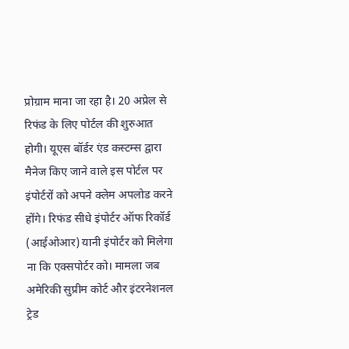प्रोग्राम माना जा रहा है। 20 अप्रेल से रिफंड के लिए पोर्टल की शुरुआत होगी। यूएस बॉर्डर एंड कस्टम्स द्वारा मैनेज किए जाने वाले इस पोर्टल पर इंपोर्टरों को अपने क्लेम अपलोड करने होंगे। रिफंड सीधे इंपोर्टर ऑफ रिकॉर्ड (आईओआर) यानी इंपोर्टर को मिलेगा ना कि एक्सपोर्टर को। मामला जब अमेरिकी सुप्रीम कोर्ट और इंटरनेशनल ट्रेड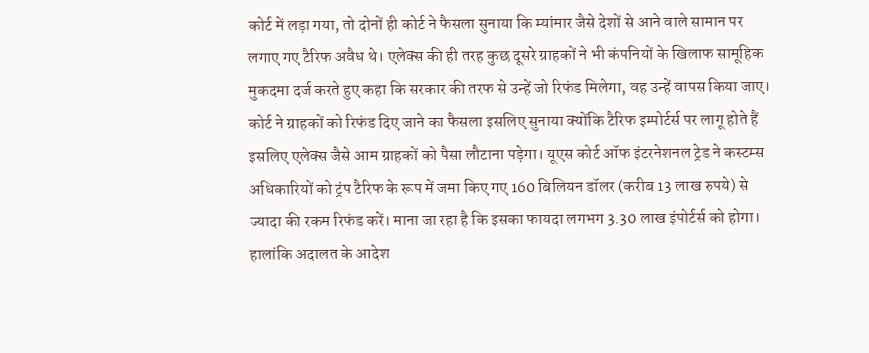कोर्ट में लड़ा गया, तो दोनों ही कोर्ट ने फैसला सुनाया कि म्यांमार जैसे देशों से आने वाले सामान पर लगाए गए टैरिफ अवैध थे। एलेक्स की ही तरह कुछ दूसरे ग्राहकों ने भी कंपनियों के खिलाफ सामूहिक मुकदमा दर्ज करते हुए कहा कि सरकार की तरफ से उन्हें जो रिफंड मिलेगा, वह उन्हें वापस किया जाए। कोर्ट ने ग्राहकों को रिफंड दिए जाने का फैसला इसलिए सुनाया क्योंकि टैरिफ इम्पोर्टर्स पर लागू होते हैं इसलिए एलेक्स जैसे आम ग्राहकों को पैसा लौटाना पड़ेगा। यूएस कोर्ट ऑफ इंटरनेशनल ट्रेड ने कस्टम्स अधिकारियों को ट्रंप टैरिफ के रूप में जमा किए गए 160 बिलियन डॉलर (करीब 13 लाख रुपये) से ज्यादा की रकम रिफंड करें। माना जा रहा है कि इसका फायदा लगभग 3.30 लाख इंपोर्टर्स को होगा। हालांकि अदालत के आदेश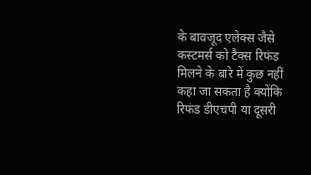के बावजूद एलेक्स जैसे कस्टमर्स को टैक्स रिफंड मिलने के बारे में कुछ नहीं कहा जा सकता है क्योंकि रिफंड डीएचपी या दूसरी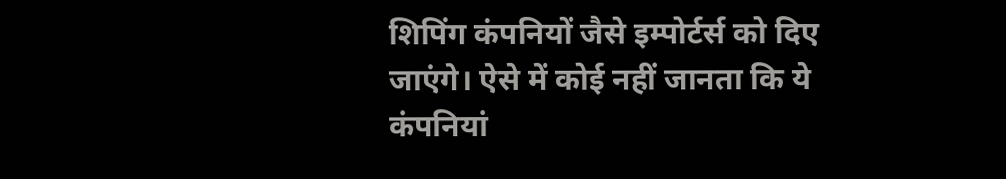शिपिंग कंपनियों जैसे इम्पोर्टर्स को दिए जाएंगे। ऐसे में कोई नहीं जानता कि ये कंपनियां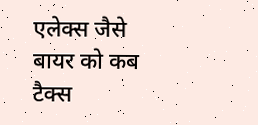एलेक्स जैसे बायर को कब टैक्स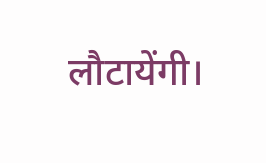लौटायेंगी।